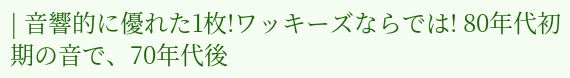| 音響的に優れた1枚!ワッキーズならでは! 80年代初期の音で、70年代後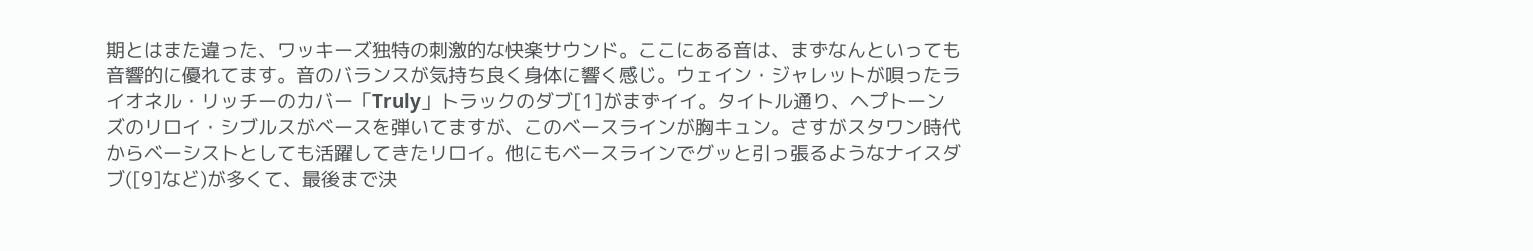期とはまた違った、ワッキーズ独特の刺激的な快楽サウンド。ここにある音は、まずなんといっても音響的に優れてます。音のバランスが気持ち良く身体に響く感じ。ウェイン・ジャレットが唄ったライオネル・リッチーのカバー「Truly」トラックのダブ[1]がまずイイ。タイトル通り、ヘプトーンズのリロイ・シブルスがベースを弾いてますが、このベースラインが胸キュン。さすがスタワン時代からベーシストとしても活躍してきたリロイ。他にもベースラインでグッと引っ張るようなナイスダブ([9]など)が多くて、最後まで決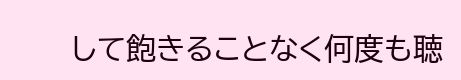して飽きることなく何度も聴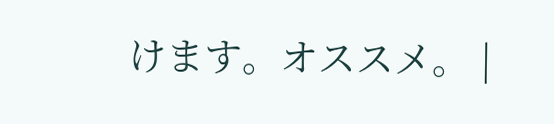けます。オススメ。 |